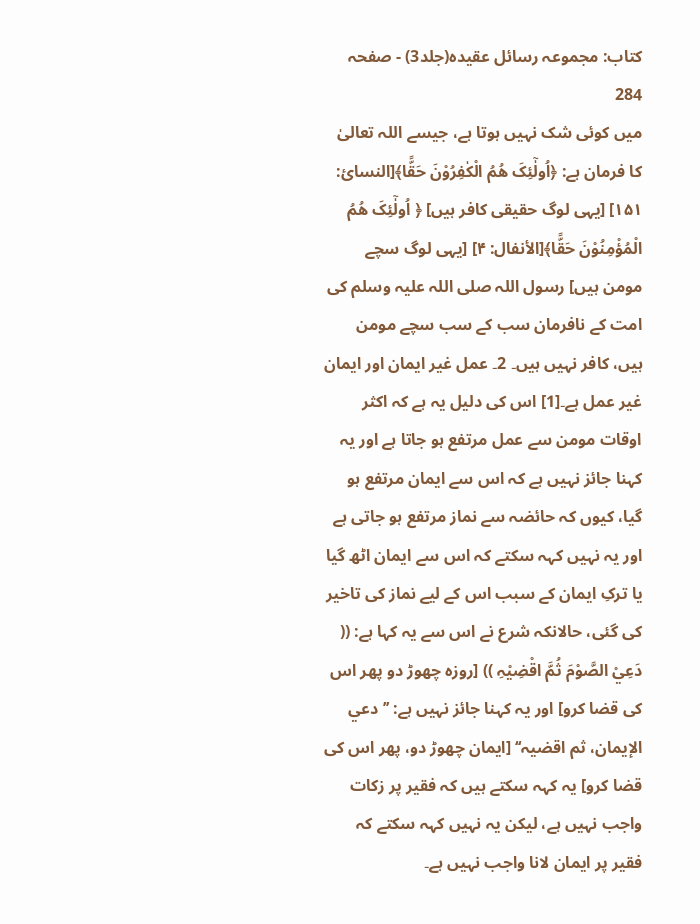کتاب: مجموعہ رسائل عقیدہ(جلد3) - صفحہ 284
میں کوئی شک نہیں ہوتا ہے، جیسے اللہ تعالیٰ کا فرمان ہے: ﴿اُولٰٓئِکَ ھُمُ الْکٰفِرُوْنَ حَقًّا﴾[النسائ: ۱۵۱] [یہی لوگ حقیقی کافر ہیں] ﴿ اُولٰٓئِکَ ھُمُ الْمُؤْمِنُوْنَ حَقًّا﴾[الأنفال: ۴] [یہی لوگ سچے مومن ہیں] رسول اللہ صلی اللہ علیہ وسلم کی امت کے نافرمان سب کے سب سچے مومن ہیں، کافر نہیں ہیں۔ 2۔ عمل غیر ایمان اور ایمان غیر عمل ہے۔[1] اس کی دلیل یہ ہے کہ اکثر اوقات مومن سے عمل مرتفع ہو جاتا ہے اور یہ کہنا جائز نہیں ہے کہ اس سے ایمان مرتفع ہو گیا، کیوں کہ حائضہ سے نماز مرتفع ہو جاتی ہے اور یہ نہیں کہہ سکتے کہ اس سے ایمان اٹھ گیا یا ترکِ ایمان کے سبب اس کے لیے نماز کی تاخیر کی گئی، حالانکہ شرع نے اس سے یہ کہا ہے: (( دَعِيْ الصَّوْمَ ثُمَّ اقْضِیْہِ )) [روزہ چھوڑ دو پھر اس کی قضا کرو] اور یہ کہنا جائز نہیں ہے: ’’دعي الإیمان، ثم اقضیہ‘‘ [ایمان چھوڑ دو، پھر اس کی قضا کرو] یہ کہہ سکتے ہیں کہ فقیر پر زکات واجب نہیں ہے، لیکن یہ نہیں کہہ سکتے کہ فقیر پر ایمان لانا واجب نہیں ہے۔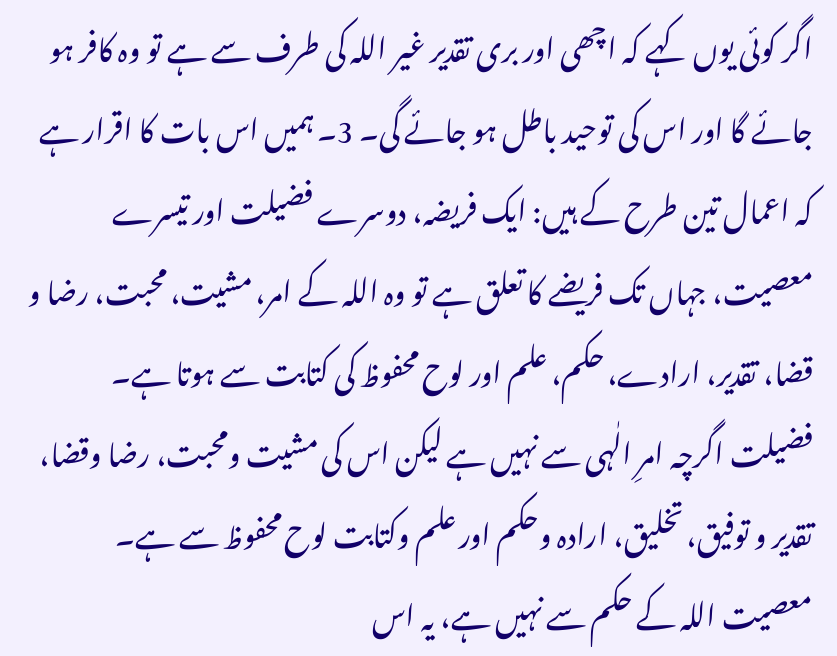اگر کوئی یوں کہے کہ اچھی اور بری تقدیر غیر اللہ کی طرف سے ہے تو وہ کافر ہو جائے گا اور اس کی توحید باطل ہو جائے گی۔ 3۔ ہمیں اس بات کا اقرار ہے کہ اعمال تین طرح کے ہیں: ایک فریضہ، دوسرے فضیلت اور تیسرے معصیت، جہاں تک فریضے کا تعلق ہے تو وہ اللہ کے امر، مشیت، محبت، رضا و قضا، تقدیر، ارادے، حکم، علم اور لوح محفوظ کی کتابت سے ہوتا ہے۔ فضیلت اگرچہ امرِ الٰہی سے نہیں ہے لیکن اس کی مشیت ومحبت، رضا وقضا، تقدیر و توفیق، تخلیق، ارادہ وحکم اور علم وکتابت لوح محفوظ سے ہے۔ معصیت اللہ کے حکم سے نہیں ہے، یہ اس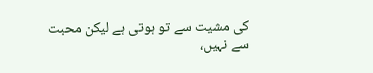کی مشیت سے تو ہوتی ہے لیکن محبت سے نہیں،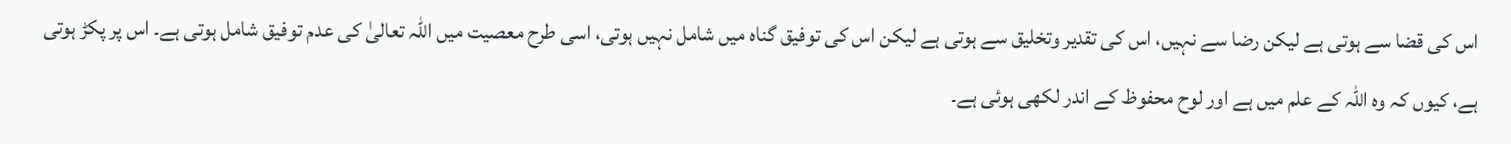اس کی قضا سے ہوتی ہے لیکن رضا سے نہیں، اس کی تقدیر وتخلیق سے ہوتی ہے لیکن اس کی توفیق گناہ میں شامل نہیں ہوتی، اسی طرح معصیت میں اللہ تعالیٰ کی عدم توفیق شامل ہوتی ہے۔ اس پر پکڑ ہوتی ہے، کیوں کہ وہ اللہ کے علم میں ہے اور لوح محفوظ کے اندر لکھی ہوئی ہے۔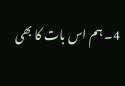4۔ ہم اس بات کا بھی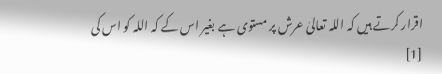اقرار کرتے ہیں کہ اللہ تعالیٰ عرش پر مستوی ہے بغیر اس کے کہ اللہ کو اس کی
[1]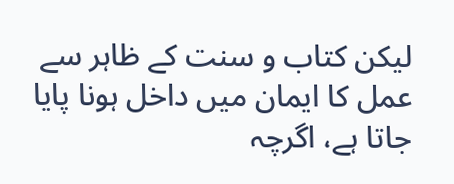لیکن کتاب و سنت کے ظاہر سے عمل کا ایمان میں داخل ہونا پایا جاتا ہے، اگرچہ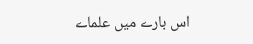اس بارے میں علماے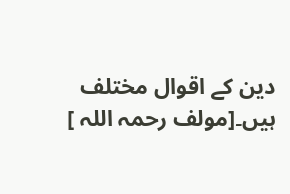دین کے اقوال مختلف ہیں۔[مولف رحمہ اللہ ]